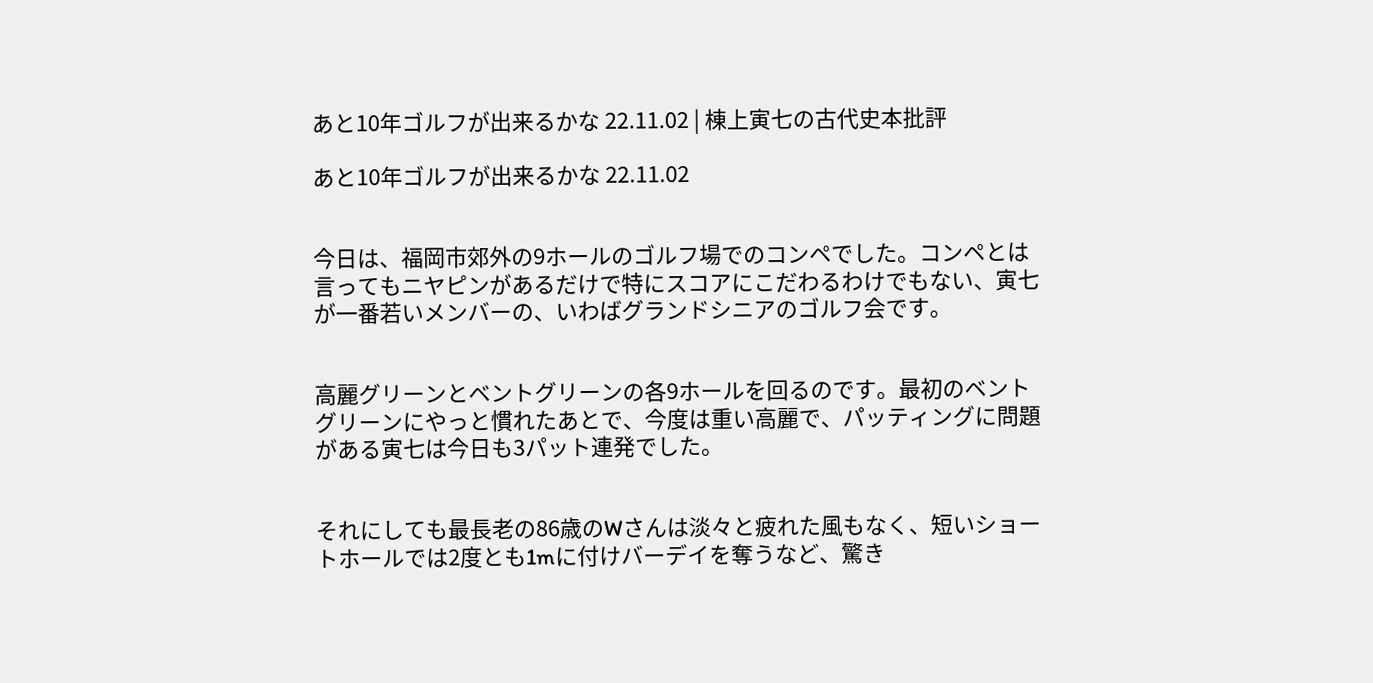あと10年ゴルフが出来るかな 22.11.02 | 棟上寅七の古代史本批評

あと10年ゴルフが出来るかな 22.11.02


今日は、福岡市郊外の9ホールのゴルフ場でのコンペでした。コンペとは言ってもニヤピンがあるだけで特にスコアにこだわるわけでもない、寅七が一番若いメンバーの、いわばグランドシニアのゴルフ会です。


高麗グリーンとベントグリーンの各9ホールを回るのです。最初のベントグリーンにやっと慣れたあとで、今度は重い高麗で、パッティングに問題がある寅七は今日も3パット連発でした。


それにしても最長老の86歳のWさんは淡々と疲れた風もなく、短いショートホールでは2度とも1mに付けバーデイを奪うなど、驚き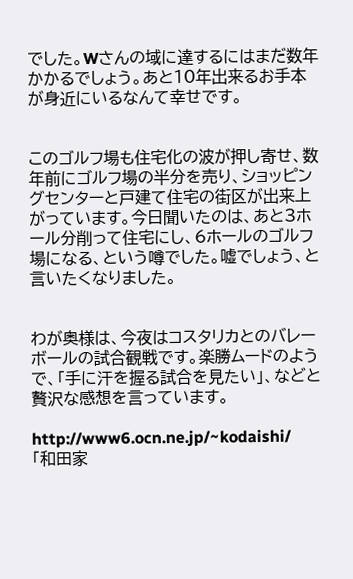でした。Wさんの域に達するにはまだ数年かかるでしょう。あと10年出来るお手本が身近にいるなんて幸せです。


このゴルフ場も住宅化の波が押し寄せ、数年前にゴルフ場の半分を売り、ショッピングセンターと戸建て住宅の街区が出来上がっています。今日聞いたのは、あと3ホール分削って住宅にし、6ホールのゴルフ場になる、という噂でした。嘘でしょう、と言いたくなりました。


わが奥様は、今夜はコスタリカとのバレーボールの試合観戦です。楽勝ムードのようで、「手に汗を握る試合を見たい」、などと贅沢な感想を言っています。

http://www6.ocn.ne.jp/~kodaishi/
「和田家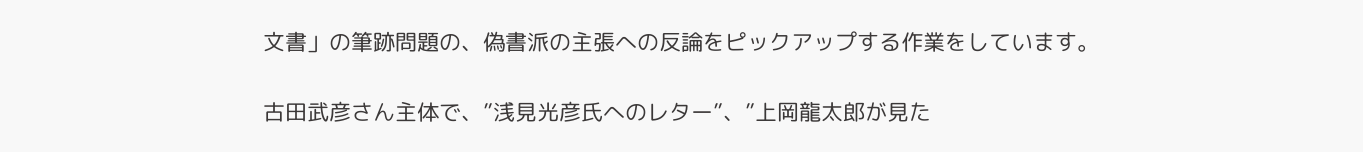文書」の筆跡問題の、偽書派の主張への反論をピックアップする作業をしています。

古田武彦さん主体で、”浅見光彦氏へのレター”、”上岡龍太郎が見た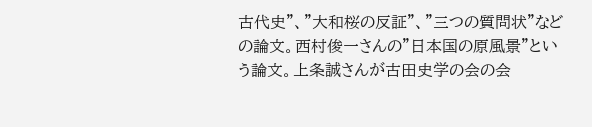古代史”、”大和桜の反証”、”三つの質問状”などの論文。西村俊一さんの”日本国の原風景”という論文。上条誠さんが古田史学の会の会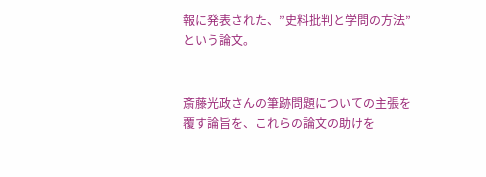報に発表された、”史料批判と学問の方法”という論文。


斎藤光政さんの筆跡問題についての主張を覆す論旨を、これらの論文の助けを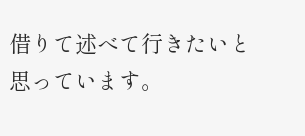借りて述べて行きたいと思っています。